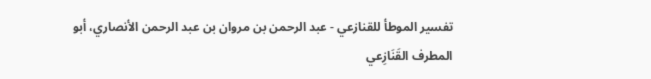تفسير الموطأ للقنازعي - عبد الرحمن بن مروان بن عبد الرحمن الأنصاري، أبو المطرف القَنَازِعي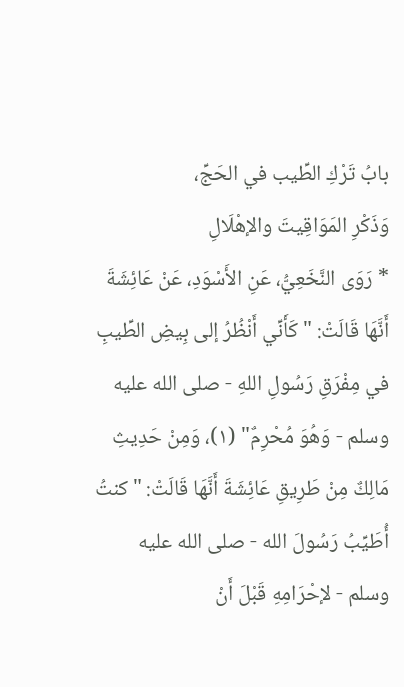بابُ تَرْكِ الطِّيب في الحَجِّ،
وَذَكْرِ المَوَاقِيتَ والإهْلَالِ
* رَوَى النَّخَعِيُّ، عَنِ الأَسْوَدِ، عَنْ عَائِشَةَ أَنَّهَا قَالَتْ: "كَأَنِّي أَنْظُرُ إلى بِيضِ الطِّيبِ في مِفْرَقِ رَسُولِ اللهِ - صلى الله عليه وسلم - وَهُوَ مُحْرِمٌ" (١)، وَمِنْ حَدِيثِ مَالِكٌ مِنْ طَرِيقِ عَائِشَةَ أَنَّهَا قَالَتْ: "كنتُ أُطَيِّبُ رَسُولَ الله - صلى الله عليه وسلم - لإحْرَامِهِ قَبْلَ أَنْ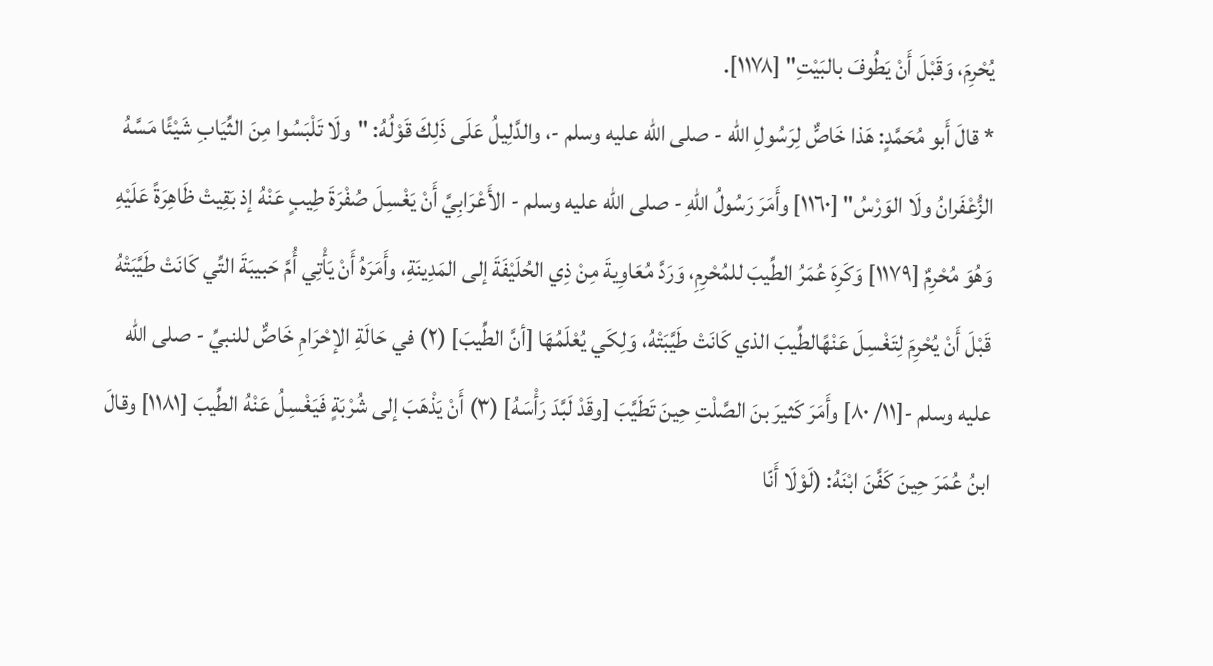يُحْرِمَ، وَقَبْلَ أَنْ يَطُوفَ بالبَيْتِ" [١١٧٨].
* قالَ أَبو مُحَمَّدٍ: هَذا خَاصٌّ لِرَسُولِ الله - صلى الله عليه وسلم -، والدَّلِيلُ عَلَى ذَلِكَ قَوْلُهُ: "ولَا تَلْبَسُوا مِنَ الثِّيَابِ شَيْئًا مَسَّهُ الزُّعْفَرانُ ولَا الوَرْسُ" [١١٦٠] وأَمَرَ رَسُولُ اللهِ - صلى الله عليه وسلم - الأَعْرَابِيَّ أَنْ يَغْسِلَ صُفْرَةَ طِيبٍ عَنْهُ إذ بَقِيتْ ظَاهِرَةً عَلَيْهِ وَهُوَ مُحْرِمٌ [١١٧٩] وَكَرِهَ عُمَرُ الطِّيبَ للمُحْرِمِ، وَرَدَّ مُعَاوِيةَ مِنْ ذِي الحُلَيْفَةَ إلى المَدِينَةِ، وأَمَرَهُ أَنْ يَأْتِي أُمَّ حَبيبَةَ التِّي كَانَتْ طَيَّبَتْهُ قَبْلَ أَنْ يُحْرِمَ لِتَغْسِلَ عَنْهًالطِّيبَ الذي كَانَتْ طَيَّبَتْهُ، وَلِكَي يُعْلَمُهَا [أنَّ الطِّيبَ] (٢) في حَالَةِ الإحْرَامِ خَاصٌّ للنبيِّ - صلى الله عليه وسلم -[١١/ ٨٠] وأَمَرَ كَثيرَ بنَ الصَّلْتِ حِينَ تَطَيَّبَ [وقَدْ لَبَّدَ رَأْسَهُ] (٣) أَنْ يَذْهَبَ إلى شُرْبَةٍ فَيَغْسِلُ عَنْهُ الطِّيبَ [١١٨١] وقالَ ابنُ عُمَرَ حِينَ كَفَّنَ ابْنَهُ: (لَوْلَا أَنّا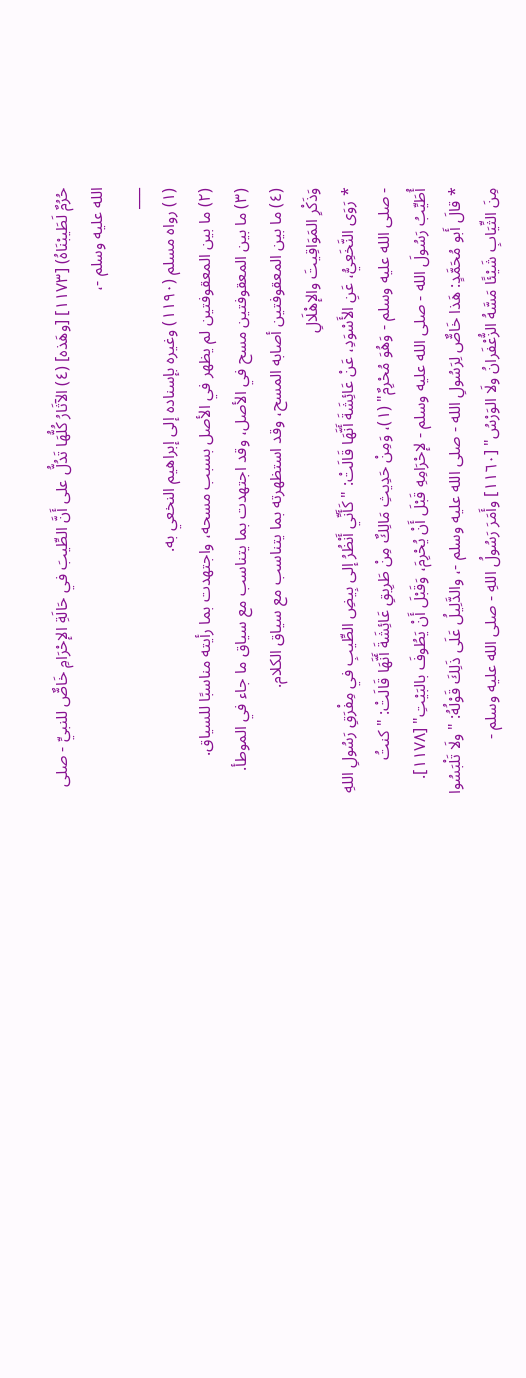حُرُمٌ لَطَيبْنَاهُ) [١١٧٣] [وهَذه] (٤) الآثَارُ كُلُّهَا تَدُلُّ على أَنَّ الطِّيبَ في حَالَةِ الإحْرَامِ خَاصٌّ للنبيِّ - صلى الله عليه وسلم -،
___
(١) رواه مسلم (١١٩٠) وغيره بإسناده إلى إبراهيم النخعي به.
(٢) ما بين المعقوفتين لم يظهر في الأصل بسبب مسحه، واجتهدت بما رأيته مناسبًا للسياق.
(٣) ما بين المعقوفتين مسح في الأصل، وقد اجتهدت بما يتناسب مع سياق ما جاء في الموطأ.
(٤) ما بين المعقوفتين أصابه المسح، وقد استظهرته بما يتناسب مع سياق الكلام.
وَذَكْرِ المَوَاقِيتَ والإهْلَالِ
* رَوَى النَّخَعِيُّ، عَنِ الأَسْوَدِ، عَنْ عَائِشَةَ أَنَّهَا قَالَتْ: "كَأَنِّي أَنْظُرُ إلى بِيضِ الطِّيبِ في مِفْرَقِ رَسُولِ اللهِ - صلى الله عليه وسلم - وَهُوَ مُحْرِمٌ" (١)، وَمِنْ حَدِيثِ مَالِكٌ مِنْ طَرِيقِ عَائِشَةَ أَنَّهَا قَالَتْ: "كنتُ أُطَيِّبُ رَسُولَ الله - صلى الله عليه وسلم - لإحْرَامِهِ قَبْلَ أَنْ يُحْرِمَ، وَقَبْلَ أَنْ يَطُوفَ بالبَيْتِ" [١١٧٨].
* قالَ أَبو مُحَمَّدٍ: هَذا خَاصٌّ لِرَسُولِ الله - صلى الله عليه وسلم -، والدَّلِيلُ عَلَى ذَلِكَ قَوْلُهُ: "ولَا تَلْبَسُوا مِنَ الثِّيَابِ شَيْئًا مَسَّهُ الزُّعْفَرانُ ولَا الوَرْسُ" [١١٦٠] وأَمَرَ رَسُولُ اللهِ - صلى الله عليه وسلم -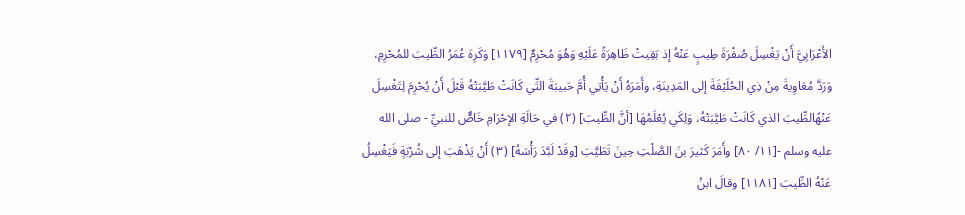الأَعْرَابِيَّ أَنْ يَغْسِلَ صُفْرَةَ طِيبٍ عَنْهُ إذ بَقِيتْ ظَاهِرَةً عَلَيْهِ وَهُوَ مُحْرِمٌ [١١٧٩] وَكَرِهَ عُمَرُ الطِّيبَ للمُحْرِمِ، وَرَدَّ مُعَاوِيةَ مِنْ ذِي الحُلَيْفَةَ إلى المَدِينَةِ، وأَمَرَهُ أَنْ يَأْتِي أُمَّ حَبيبَةَ التِّي كَانَتْ طَيَّبَتْهُ قَبْلَ أَنْ يُحْرِمَ لِتَغْسِلَ عَنْهًالطِّيبَ الذي كَانَتْ طَيَّبَتْهُ، وَلِكَي يُعْلَمُهَا [أنَّ الطِّيبَ] (٢) في حَالَةِ الإحْرَامِ خَاصٌّ للنبيِّ - صلى الله عليه وسلم -[١١/ ٨٠] وأَمَرَ كَثيرَ بنَ الصَّلْتِ حِينَ تَطَيَّبَ [وقَدْ لَبَّدَ رَأْسَهُ] (٣) أَنْ يَذْهَبَ إلى شُرْبَةٍ فَيَغْسِلُ عَنْهُ الطِّيبَ [١١٨١] وقالَ ابنُ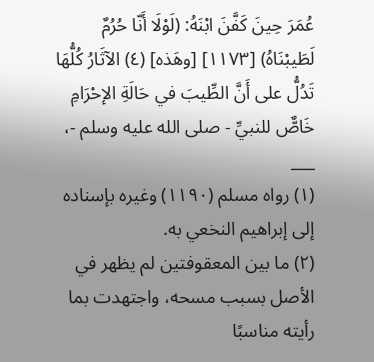عُمَرَ حِينَ كَفَّنَ ابْنَهُ: (لَوْلَا أَنّا حُرُمٌ لَطَيبْنَاهُ) [١١٧٣] [وهَذه] (٤) الآثَارُ كُلُّهَا تَدُلُّ على أَنَّ الطِّيبَ في حَالَةِ الإحْرَامِ خَاصٌّ للنبيِّ - صلى الله عليه وسلم -،
___
(١) رواه مسلم (١١٩٠) وغيره بإسناده إلى إبراهيم النخعي به.
(٢) ما بين المعقوفتين لم يظهر في الأصل بسبب مسحه، واجتهدت بما رأيته مناسبًا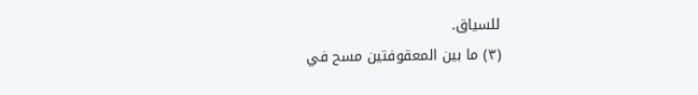للسياق.
(٣) ما بين المعقوفتين مسح في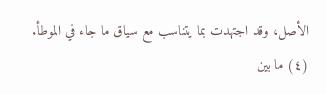الأصل، وقد اجتهدت بما يتناسب مع سياق ما جاء في الموطأ.
(٤) ما بين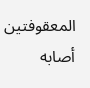المعقوفتين أصابه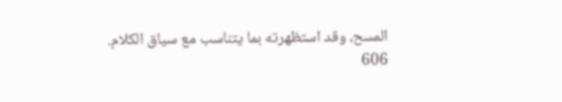المسح، وقد استظهرته بما يتناسب مع سياق الكلام.
606